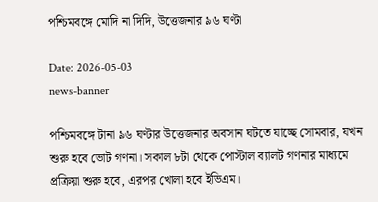পশ্চিমবঙ্গে মোদি না দিদি, উত্তেজনার ৯৬ ঘণ্টা

Date: 2026-05-03
news-banner

পশ্চিমবঙ্গে টানা ৯৬ ঘণ্টার উত্তেজনার অবসান ঘটতে যাচ্ছে সোমবার, যখন শুরু হবে ভোট গণনা। সকাল ৮টা থেকে পোস্টাল ব্যালট গণনার মাধ্যমে প্রক্রিয়া শুরু হবে, এরপর খোলা হবে ইভিএম।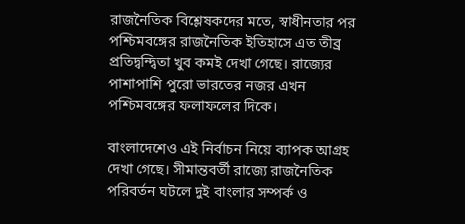রাজনৈতিক বিশ্লেষকদের মতে, স্বাধীনতার পর পশ্চিমবঙ্গের রাজনৈতিক ইতিহাসে এত তীব্র প্রতিদ্বন্দ্বিতা খুব কমই দেখা গেছে। রাজ্যের পাশাপাশি পুরো ভারতের নজর এখন পশ্চিমবঙ্গের ফলাফলের দিকে।

বাংলাদেশেও এই নির্বাচন নিয়ে ব্যাপক আগ্রহ দেখা গেছে। সীমান্তবর্তী রাজ্যে রাজনৈতিক পরিবর্তন ঘটলে দুই বাংলার সম্পর্ক ও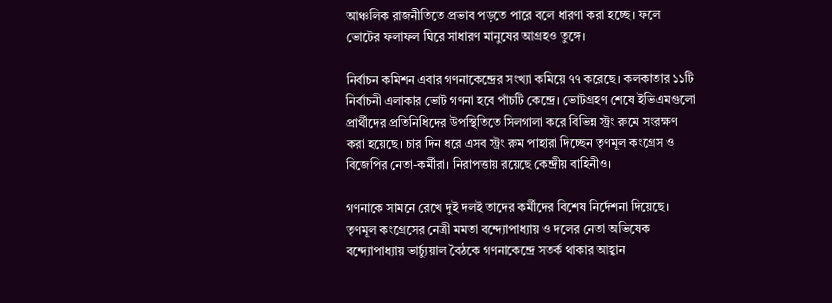আঞ্চলিক রাজনীতিতে প্রভাব পড়তে পারে বলে ধারণা করা হচ্ছে। ফলে ভোটের ফলাফল ঘিরে সাধারণ মানুষের আগ্রহও তুঙ্গে।

নির্বাচন কমিশন এবার গণনাকেন্দ্রের সংখ্যা কমিয়ে ৭৭ করেছে। কলকাতার ১১টি নির্বাচনী এলাকার ভোট গণনা হবে পাঁচটি কেন্দ্রে। ভোটগ্রহণ শেষে ইভিএমগুলো প্রার্থীদের প্রতিনিধিদের উপস্থিতিতে সিলগালা করে বিভিন্ন স্ট্রং রুমে সংরক্ষণ করা হয়েছে। চার দিন ধরে এসব স্ট্রং রুম পাহারা দিচ্ছেন তৃণমূল কংগ্রেস ও বিজেপির নেতা-কর্মীরা। নিরাপত্তায় রয়েছে কেন্দ্রীয় বাহিনীও।

গণনাকে সামনে রেখে দুই দলই তাদের কর্মীদের বিশেষ নির্দেশনা দিয়েছে। তৃণমূল কংগ্রেসের নেত্রী মমতা বন্দ্যোপাধ্যায় ও দলের নেতা অভিষেক বন্দ্যোপাধ্যায় ভার্চ্যুয়াল বৈঠকে গণনাকেন্দ্রে সতর্ক থাকার আহ্বান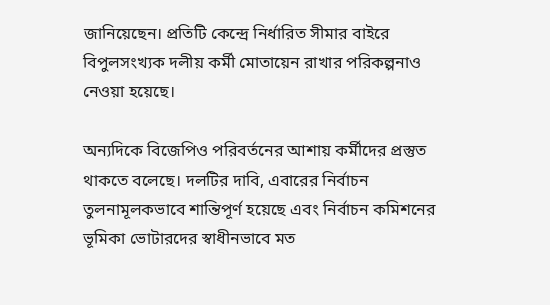জানিয়েছেন। প্রতিটি কেন্দ্রে নির্ধারিত সীমার বাইরে বিপুলসংখ্যক দলীয় কর্মী মোতায়েন রাখার পরিকল্পনাও নেওয়া হয়েছে।

অন্যদিকে বিজেপিও পরিবর্তনের আশায় কর্মীদের প্রস্তুত থাকতে বলেছে। দলটির দাবি, এবারের নির্বাচন তুলনামূলকভাবে শান্তিপূর্ণ হয়েছে এবং নির্বাচন কমিশনের ভূমিকা ভোটারদের স্বাধীনভাবে মত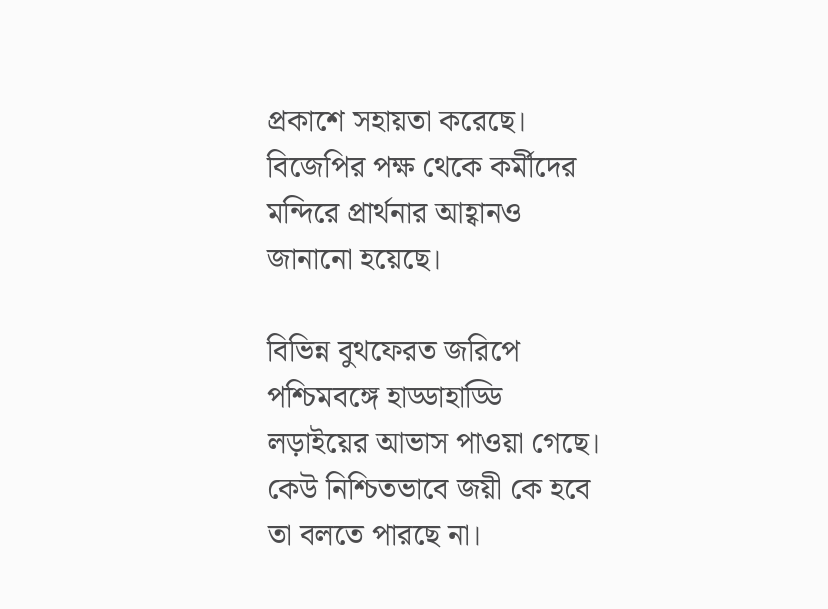প্রকাশে সহায়তা করেছে। বিজেপির পক্ষ থেকে কর্মীদের মন্দিরে প্রার্থনার আহ্বানও জানানো হয়েছে।

বিভিন্ন বুথফেরত জরিপে পশ্চিমবঙ্গে হাড্ডাহাড্ডি লড়াইয়ের আভাস পাওয়া গেছে। কেউ নিশ্চিতভাবে জয়ী কে হবে তা বলতে পারছে না।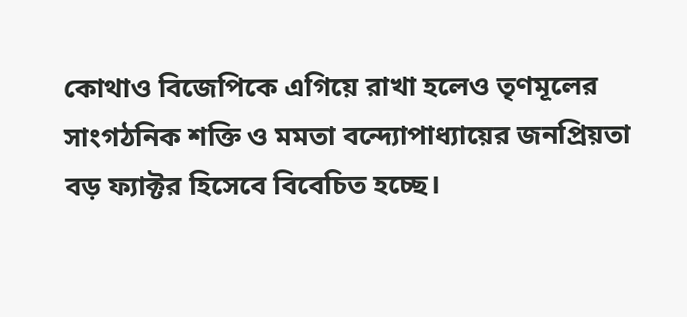কোথাও বিজেপিকে এগিয়ে রাখা হলেও তৃণমূলের সাংগঠনিক শক্তি ও মমতা বন্দ্যোপাধ্যায়ের জনপ্রিয়তা বড় ফ্যাক্টর হিসেবে বিবেচিত হচ্ছে।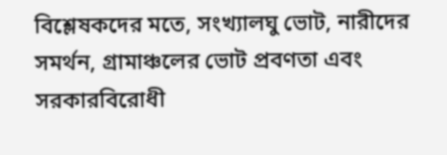বিশ্লেষকদের মতে, সংখ্যালঘু ভোট, নারীদের সমর্থন, গ্রামাঞ্চলের ভোট প্রবণতা এবং সরকারবিরোধী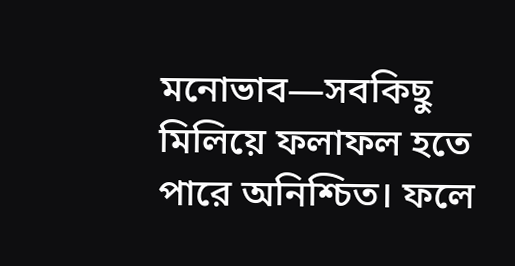মনোভাব—সবকিছু মিলিয়ে ফলাফল হতে পারে অনিশ্চিত। ফলে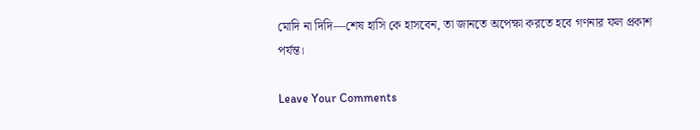মোদি না দিদি—শেষ হাসি কে হাসবেন, তা জানতে অপেক্ষা করতে হবে গণনার ফল প্রকাশ পর্যন্ত।

Leave Your Comments